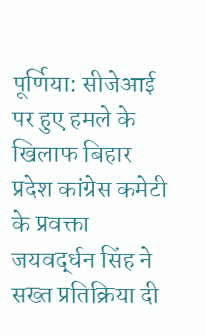पूर्णिया: सीजेआई पर हुए हमले के खिलाफ बिहार प्रदेश कांग्रेस कमेटी के प्रवक्ता जयवर्द्धन सिंह ने सख्त प्रतिक्रिया दी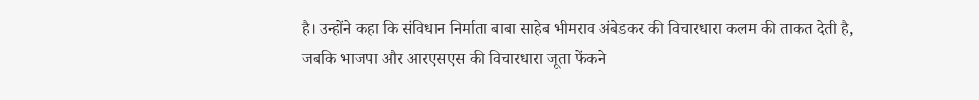है। उन्होंने कहा कि संविधान निर्माता बाबा साहेब भीमराव अंबेडकर की विचारधारा कलम की ताकत देती है, जबकि भाजपा और आरएसएस की विचारधारा जूता फेंकने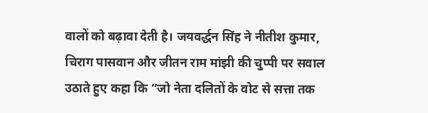वालों को बढ़ावा देती है। जयवर्द्धन सिंह ने नीतीश कुमार, चिराग पासवान और जीतन राम मांझी की चुप्पी पर सवाल उठाते हुए कहा कि “जो नेता दलितों के वोट से सत्ता तक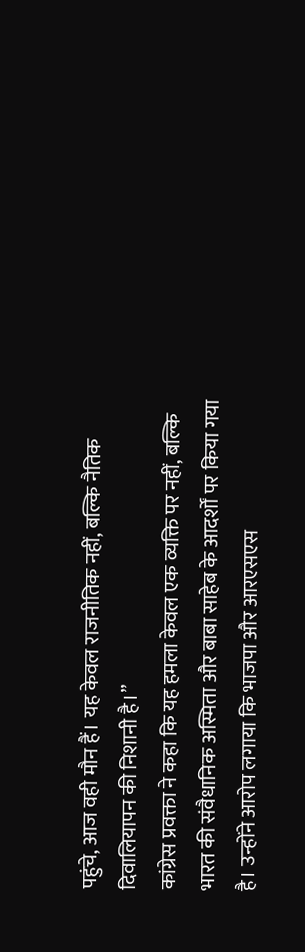पहुंचे, आज वही मौन हैं। यह केवल राजनीतिक नहीं, बल्कि नैतिक दिवालियापन की निशानी है।”
कांग्रेस प्रवक्ता ने कहा कि यह हमला केवल एक व्यक्ति पर नहीं, बल्कि भारत की संवैधानिक अस्मिता और बाबा साहेब के आदर्शों पर किया गया है। उन्होंने आरोप लगाया कि भाजपा और आरएसएस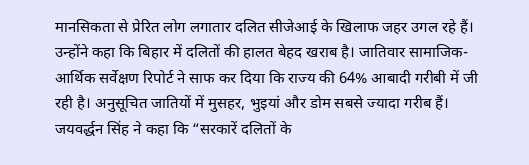मानसिकता से प्रेरित लोग लगातार दलित सीजेआई के खिलाफ जहर उगल रहे हैं।
उन्होंने कहा कि बिहार में दलितों की हालत बेहद खराब है। जातिवार सामाजिक-आर्थिक सर्वेक्षण रिपोर्ट ने साफ कर दिया कि राज्य की 64% आबादी गरीबी में जी रही है। अनुसूचित जातियों में मुसहर, भुइयां और डोम सबसे ज्यादा गरीब हैं। जयवर्द्धन सिंह ने कहा कि “सरकारें दलितों के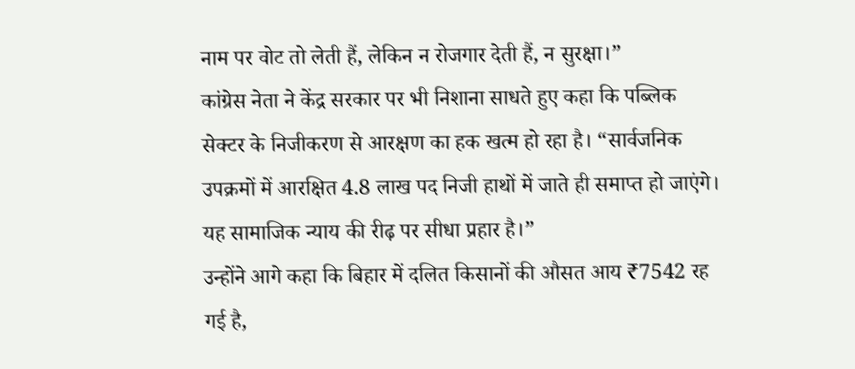नाम पर वोट तो लेती हैं, लेकिन न रोजगार देती हैं, न सुरक्षा।”
कांग्रेस नेता ने केंद्र सरकार पर भी निशाना साधते हुए कहा कि पब्लिक सेक्टर के निजीकरण से आरक्षण का हक खत्म हो रहा है। “सार्वजनिक उपक्रमों में आरक्षित 4.8 लाख पद निजी हाथों में जाते ही समाप्त हो जाएंगे। यह सामाजिक न्याय की रीढ़ पर सीधा प्रहार है।”
उन्होंने आगे कहा कि बिहार में दलित किसानों की औसत आय ₹7542 रह गई है,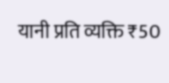यानी प्रति व्यक्ति ₹50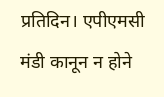प्रतिदिन। एपीएमसी मंडी कानून न होने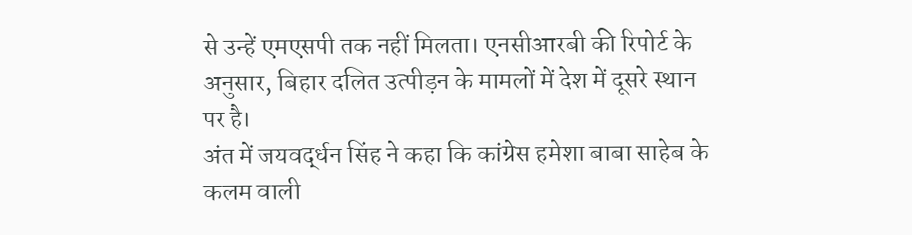से उन्हें एमएसपी तक नहीं मिलता। एनसीआरबी की रिपोर्ट के अनुसार, बिहार दलित उत्पीड़न के मामलों में देश में दूसरे स्थान पर है।
अंत में जयवर्द्धन सिंह ने कहा कि कांग्रेस हमेशा बाबा साहेब के कलम वाली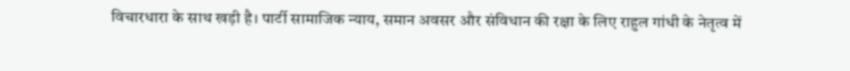विचारधारा के साथ खड़ी है। पार्टी सामाजिक न्याय, समान अवसर और संविधान की रक्षा के लिए राहुल गांधी के नेतृत्व में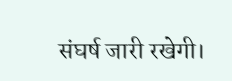संघर्ष जारी रखेगी।